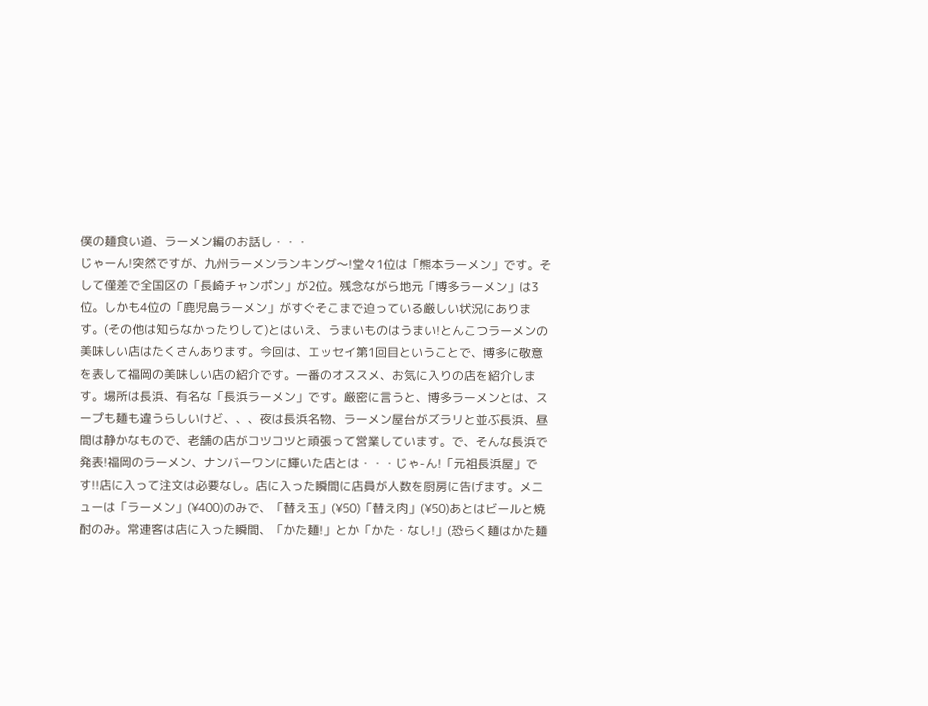僕の麺食い道、ラーメン編のお話し・・・
じゃーん!突然ですが、九州ラーメンランキング〜!堂々1位は「熊本ラーメン」です。そして僅差で全国区の「長崎チャンポン」が2位。残念ながら地元「博多ラーメン」は3位。しかも4位の「鹿児島ラーメン」がすぐそこまで迫っている厳しい状況にあります。(その他は知らなかったりして)とはいえ、うまいものはうまい!とんこつラーメンの美味しい店はたくさんあります。今回は、エッセイ第1回目ということで、博多に敬意を表して福岡の美味しい店の紹介です。一番のオススメ、お気に入りの店を紹介します。場所は長浜、有名な「長浜ラーメン」です。厳密に言うと、博多ラーメンとは、スープも麺も違うらしいけど、、、夜は長浜名物、ラーメン屋台がズラリと並ぶ長浜、昼間は静かなもので、老舗の店がコツコツと頑張って営業しています。で、そんな長浜で発表!福岡のラーメン、ナンバーワンに輝いた店とは・・・じゃ-ん!「元祖長浜屋」です!!店に入って注文は必要なし。店に入った瞬間に店員が人数を厨房に告げます。メニューは「ラーメン」(¥400)のみで、「替え玉」(¥50)「替え肉」(¥50)あとはビールと焼酎のみ。常連客は店に入った瞬間、「かた麺!」とか「かた・なし!」(恐らく麺はかた麺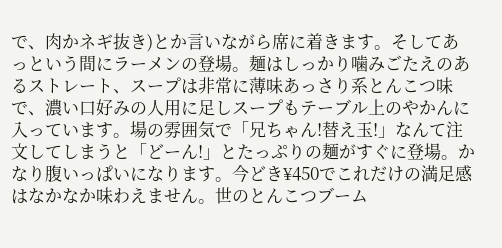で、肉かネギ抜き)とか言いながら席に着きます。そしてあっという間にラーメンの登場。麺はしっかり噛みごたえのあるストレート、スープは非常に薄味あっさり系とんこつ味で、濃い口好みの人用に足しスープもテーブル上のやかんに入っています。場の雰囲気で「兄ちゃん!替え玉!」なんて注文してしまうと「どーん!」とたっぷりの麺がすぐに登場。かなり腹いっぱいになります。今どき¥450でこれだけの満足感はなかなか味わえません。世のとんこつブーム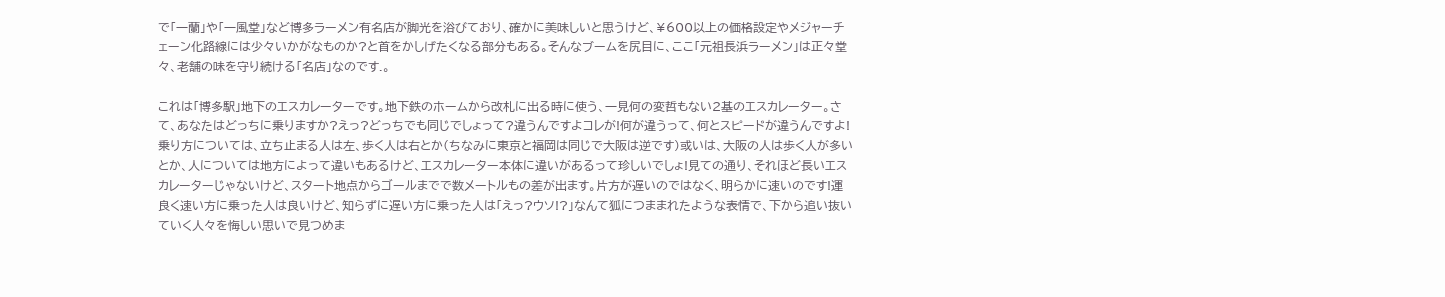で「一蘭」や「一風堂」など博多ラーメン有名店が脚光を浴びており、確かに美味しいと思うけど、¥600以上の価格設定やメジャーチェーン化路線には少々いかがなものか?と首をかしげたくなる部分もある。そんなブームを尻目に、ここ「元祖長浜ラーメン」は正々堂々、老舗の味を守り続ける「名店」なのです.。

これは「博多駅」地下のエスカレーターです。地下鉄のホームから改札に出る時に使う、一見何の変哲もない2基のエスカレーター。さて、あなたはどっちに乗りますか?えっ?どっちでも同じでしょって?違うんですよコレが!何が違うって、何とスピードが違うんですよ!乗り方については、立ち止まる人は左、歩く人は右とか(ちなみに東京と福岡は同じで大阪は逆です)或いは、大阪の人は歩く人が多いとか、人については地方によって違いもあるけど、エスカレーター本体に違いがあるって珍しいでしょ!見ての通り、それほど長いエスカレーターじゃないけど、スタート地点からゴールまでで数メートルもの差が出ます。片方が遅いのではなく、明らかに速いのです!運良く速い方に乗った人は良いけど、知らずに遅い方に乗った人は「えっ?ウソ!?」なんて狐につままれたような表情で、下から追い抜いていく人々を悔しい思いで見つめま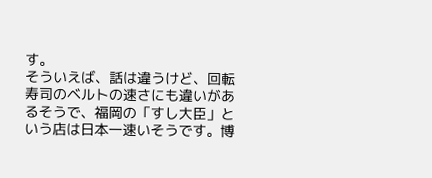す。
そういえば、話は違うけど、回転寿司のベルトの速さにも違いがあるそうで、福岡の「すし大臣」という店は日本一速いそうです。博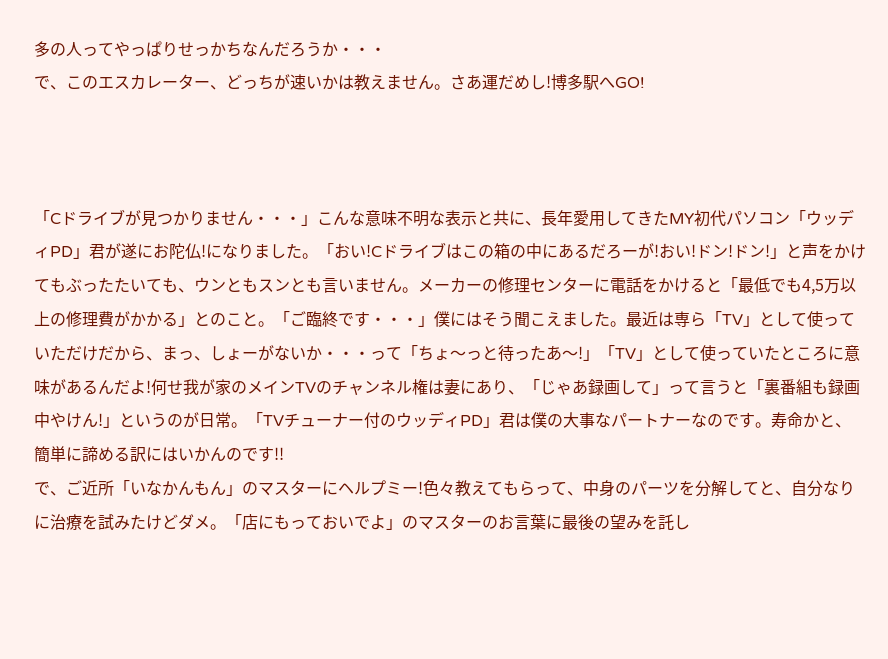多の人ってやっぱりせっかちなんだろうか・・・
で、このエスカレーター、どっちが速いかは教えません。さあ運だめし!博多駅へGO!



「Cドライブが見つかりません・・・」こんな意味不明な表示と共に、長年愛用してきたMY初代パソコン「ウッディPD」君が遂にお陀仏!になりました。「おい!Cドライブはこの箱の中にあるだろーが!おい!ドン!ドン!」と声をかけてもぶったたいても、ウンともスンとも言いません。メーカーの修理センターに電話をかけると「最低でも4,5万以上の修理費がかかる」とのこと。「ご臨終です・・・」僕にはそう聞こえました。最近は専ら「TV」として使っていただけだから、まっ、しょーがないか・・・って「ちょ〜っと待ったあ〜!」「TV」として使っていたところに意味があるんだよ!何せ我が家のメインTVのチャンネル権は妻にあり、「じゃあ録画して」って言うと「裏番組も録画中やけん!」というのが日常。「TVチューナー付のウッディPD」君は僕の大事なパートナーなのです。寿命かと、簡単に諦める訳にはいかんのです!!
で、ご近所「いなかんもん」のマスターにヘルプミー!色々教えてもらって、中身のパーツを分解してと、自分なりに治療を試みたけどダメ。「店にもっておいでよ」のマスターのお言葉に最後の望みを託し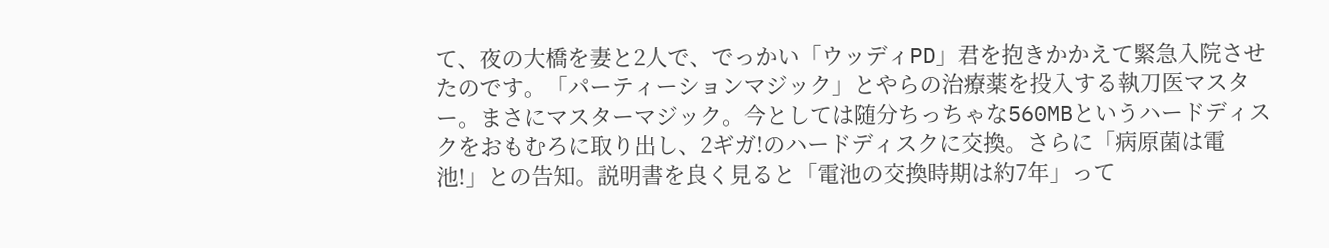て、夜の大橋を妻と2人で、でっかい「ウッディPD」君を抱きかかえて緊急入院させたのです。「パーティーションマジック」とやらの治療薬を投入する執刀医マスター。まさにマスターマジック。今としては随分ちっちゃな560MBというハードディスクをおもむろに取り出し、2ギガ!のハードディスクに交換。さらに「病原菌は電池!」との告知。説明書を良く見ると「電池の交換時期は約7年」って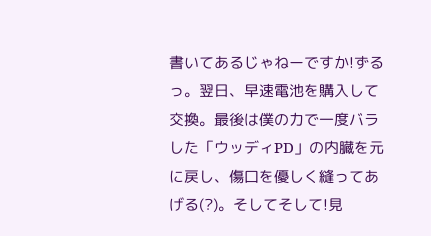書いてあるじゃねーですか!ずるっ。翌日、早速電池を購入して交換。最後は僕の力で一度バラした「ウッディPD」の内臓を元に戻し、傷口を優しく縫ってあげる(?)。そしてそして!見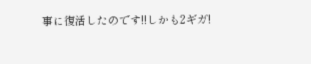事に復活したのです!!しかも2ギガ!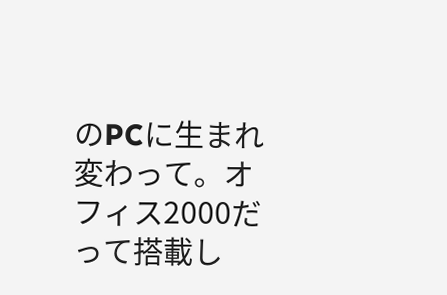のPCに生まれ変わって。オフィス2000だって搭載し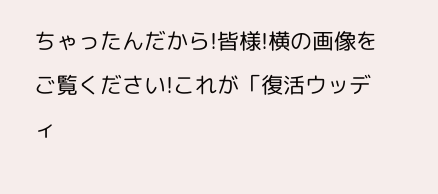ちゃったんだから!皆様!横の画像をご覧ください!これが「復活ウッディ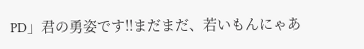PD」君の勇姿です!!まだまだ、若いもんにゃあ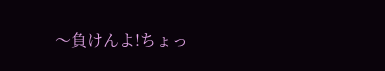〜負けんよ!ちょっ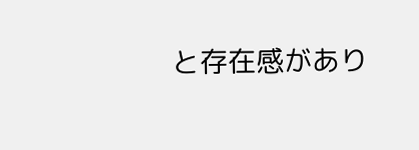と存在感があり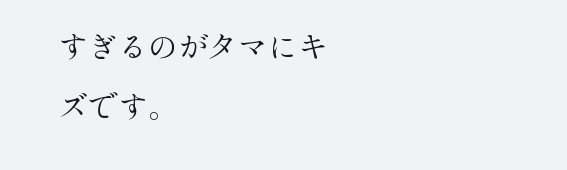すぎるのがタマにキズです。